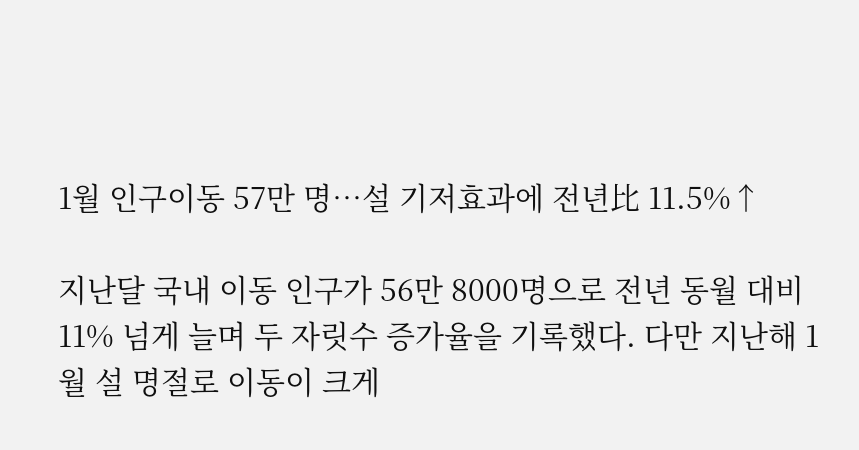1월 인구이동 57만 명…설 기저효과에 전년比 11.5%↑

지난달 국내 이동 인구가 56만 8000명으로 전년 동월 대비 11% 넘게 늘며 두 자릿수 증가율을 기록했다. 다만 지난해 1월 설 명절로 이동이 크게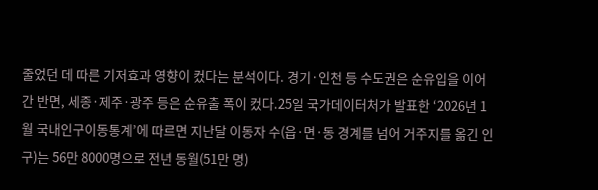줄었던 데 따른 기저효과 영향이 컸다는 분석이다. 경기·인천 등 수도권은 순유입을 이어간 반면, 세종·제주·광주 등은 순유출 폭이 컸다.25일 국가데이터처가 발표한 ‘2026년 1월 국내인구이동통계’에 따르면 지난달 이동자 수(읍·면·동 경계를 넘어 거주지를 옮긴 인구)는 56만 8000명으로 전년 동월(51만 명)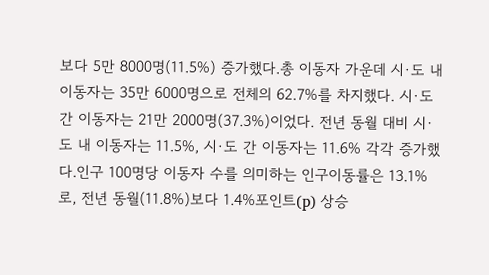보다 5만 8000명(11.5%) 증가했다.총 이동자 가운데 시·도 내 이동자는 35만 6000명으로 전체의 62.7%를 차지했다. 시·도 간 이동자는 21만 2000명(37.3%)이었다. 전년 동월 대비 시·도 내 이동자는 11.5%, 시·도 간 이동자는 11.6% 각각 증가했다.인구 100명당 이동자 수를 의미하는 인구이동률은 13.1%로, 전년 동월(11.8%)보다 1.4%포인트(p) 상승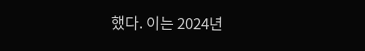했다. 이는 2024년